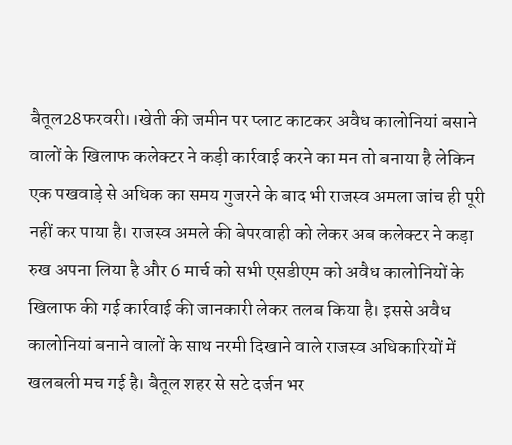बैतूल28फरवरी।।खेती की जमीन पर प्लाट काटकर अवैध कालोनियां बसाने वालों के खिलाफ कलेक्टर ने कड़ी कार्रवाई करने का मन तो बनाया है लेकिन एक पखवाड़े से अधिक का समय गुजरने के बाद भी राजस्व अमला जांच ही पूरी नहीं कर पाया है। राजस्व अमले की बेपरवाही को लेकर अब कलेक्टर ने कड़ा रुख अपना लिया है और 6 मार्च को सभी एसडीएम को अवैध कालोनियों के खिलाफ की गई कार्रवाई की जानकारी लेकर तलब किया है। इससे अवैध कालोनियां बनाने वालों के साथ नरमी दिखाने वाले राजस्व अधिकारियों में खलबली मच गई है। बैतूल शहर से सटे दर्जन भर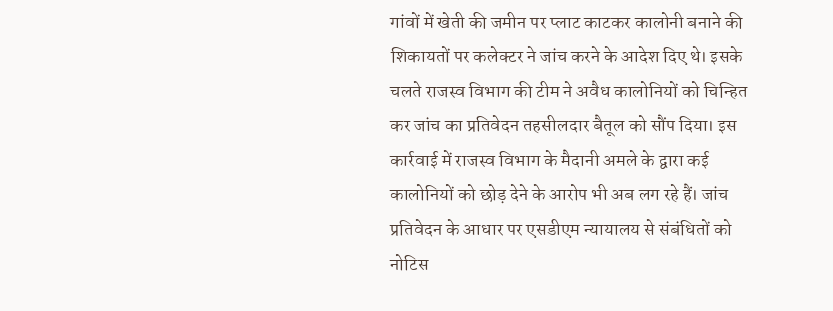गांवों में खेती की जमीन पर प्लाट काटकर कालोनी बनाने की शिकायतों पर कलेक्टर ने जांच करने के आदेश दिए थे। इसके चलते राजस्व विभाग की टीम ने अवैध कालोनियों को चिन्हित कर जांच का प्रतिवेदन तहसीलदार बैतूल को सौंप दिया। इस कार्रवाई में राजस्व विभाग के मैदानी अमले के द्वारा कई कालोनियों को छोड़ देने के आरोप भी अब लग रहे हैं। जांच प्रतिवेदन के आधार पर एसडीएम न्यायालय से संबंधितों को नोटिस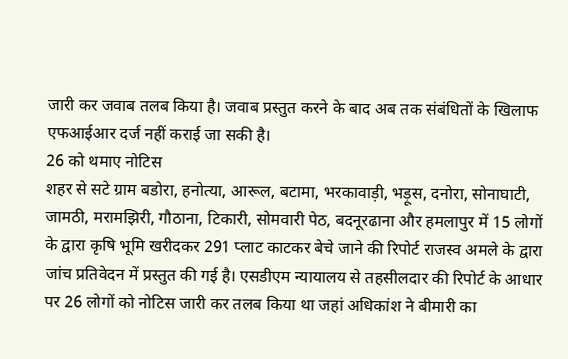जारी कर जवाब तलब किया है। जवाब प्रस्तुत करने के बाद अब तक संबंधितों के खिलाफ एफआईआर दर्ज नहीं कराई जा सकी है।
26 को थमाए नोटिस
शहर से सटे ग्राम बडोरा, हनोत्या, आरूल, बटामा, भरकावाड़ी, भड़ूस, दनोरा, सोनाघाटी, जामठी, मरामझिरी, गौठाना, टिकारी, सोमवारी पेठ, बदनूरढाना और हमलापुर में 15 लोगों के द्वारा कृषि भूमि खरीदकर 291 प्लाट काटकर बेचे जाने की रिपोर्ट राजस्व अमले के द्वारा जांच प्रतिवेदन में प्रस्तुत की गई है। एसडीएम न्यायालय से तहसीलदार की रिपोर्ट के आधार पर 26 लोगों को नोटिस जारी कर तलब किया था जहां अधिकांश ने बीमारी का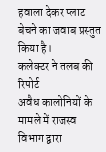हवाला देकर प्लाट बेचने का जवाब प्रस्तुत किया है।
कलेक्टर ने तलब की रिपोर्ट
अवैध कालोनियों के मामले में राजस्व विभाग द्वारा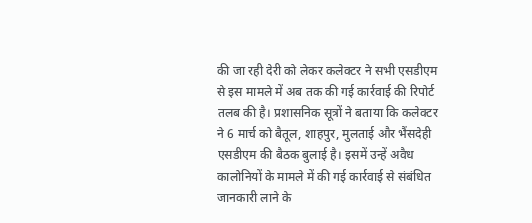की जा रही देरी को लेकर कलेक्टर ने सभी एसडीएम से इस मामले में अब तक की गई कार्रवाई की रिपोर्ट तलब की है। प्रशासनिक सूत्रों ने बताया कि कलेक्टर ने 6 मार्च को बैतूल, शाहपुर, मुलताई और भैंसदेही एसडीएम की बैठक बुलाई है। इसमें उन्हें अवैध कालोनियों के मामले में की गई कार्रवाई से संबंधित जानकारी लाने के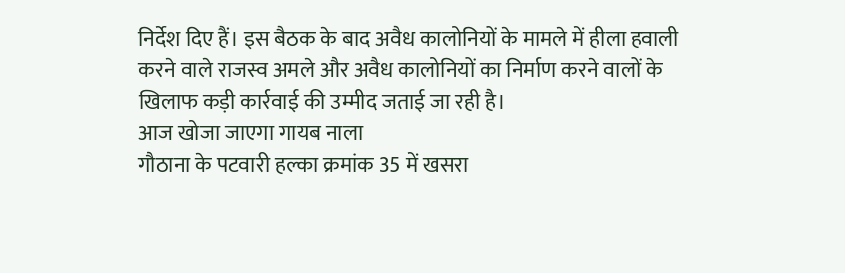निर्देश दिए हैं। इस बैठक के बाद अवैध कालोनियों के मामले में हीला हवाली करने वाले राजस्व अमले और अवैध कालोनियों का निर्माण करने वालों के खिलाफ कड़ी कार्रवाई की उम्मीद जताई जा रही है।
आज खोजा जाएगा गायब नाला
गौठाना के पटवारी हल्का क्रमांक 35 में खसरा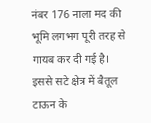नंबर 176 नाला मद की भूमि लगभग पूरी तरह से गायब कर दी गई है। इससे सटे क्षेत्र में बैतूल टाऊन के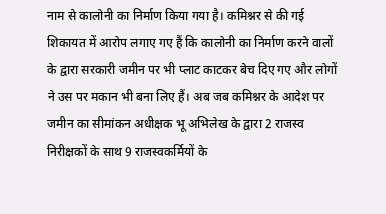नाम से कालोनी का निर्माण किया गया है। कमिश्नर से की गई शिकायत में आरोप लगाए गए हैं कि कालोनी का निर्माण करने वालों के द्वारा सरकारी जमीन पर भी प्लाट काटकर बेच दिए गए और लोगों ने उस पर मकान भी बना लिए हैं। अब जब कमिश्नर के आदेश पर जमीन का सीमांकन अधीक्षक भू अभिलेख के द्वारा 2 राजस्व निरीक्षकों के साथ 9 राजस्वकर्मियों के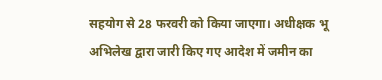सहयोग से 28 फरवरी को किया जाएगा। अधीक्षक भू अभिलेख द्वारा जारी किए गए आदेश में जमीन का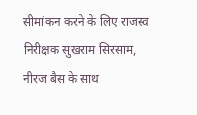सीमांकन करने के लिए राजस्व निरीक्षक सुखराम सिरसाम, नीरज बैस के साथ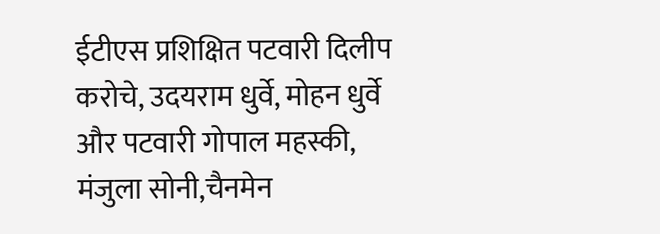ईटीएस प्रशिक्षित पटवारी दिलीप करोचे, उदयराम धुर्वे, मोहन धुर्वे और पटवारी गोपाल महस्की, मंजुला सोनी,चैनमेन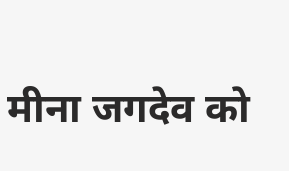मीना जगदेव को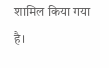शामिल किया गया है।